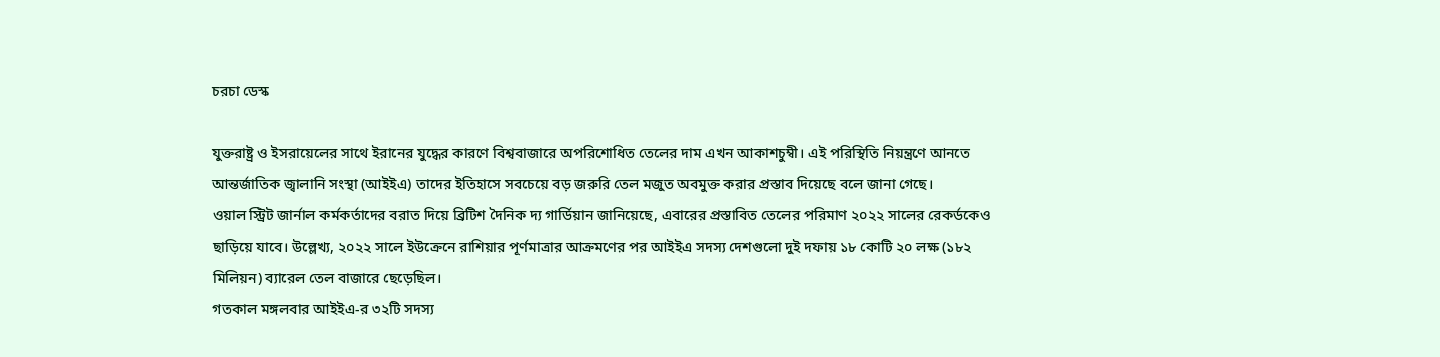চরচা ডেস্ক

যুক্তরাষ্ট্র ও ইসরায়েলের সাথে ইরানের যুদ্ধের কারণে বিশ্ববাজারে অপরিশোধিত তেলের দাম এখন আকাশচুম্বী। এই পরিস্থিতি নিয়ন্ত্রণে আনতে আন্তর্জাতিক জ্বালানি সংস্থা (আইইএ) তাদের ইতিহাসে সবচেয়ে বড় জরুরি তেল মজুত অবমুক্ত করার প্রস্তাব দিয়েছে বলে জানা গেছে।
ওয়াল স্ট্রিট জার্নাল কর্মকর্তাদের বরাত দিয়ে ব্রিটিশ দৈনিক দ্য গার্ডিয়ান জানিয়েছে, এবারের প্রস্তাবিত তেলের পরিমাণ ২০২২ সালের রেকর্ডকেও ছাড়িয়ে যাবে। উল্লেখ্য, ২০২২ সালে ইউক্রেনে রাশিয়ার পূর্ণমাত্রার আক্রমণের পর আইইএ সদস্য দেশগুলো দুই দফায় ১৮ কোটি ২০ লক্ষ (১৮২ মিলিয়ন) ব্যারেল তেল বাজারে ছেড়েছিল।
গতকাল মঙ্গলবার আইইএ-র ৩২টি সদস্য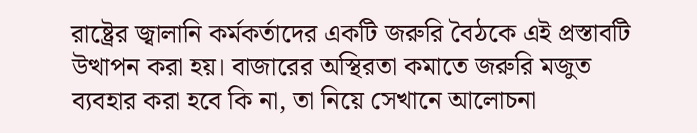রাষ্ট্রের জ্বালানি কর্মকর্তাদের একটি জরুরি বৈঠকে এই প্রস্তাবটি উত্থাপন করা হয়। বাজারের অস্থিরতা কমাতে জরুরি মজুত ব্যবহার করা হবে কি না, তা নিয়ে সেখানে আলোচনা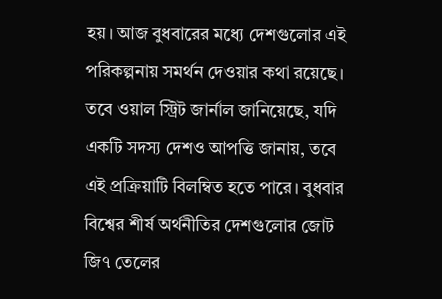হয়। আজ বুধবারের মধ্যে দেশগুলোর এই পরিকল্পনায় সমর্থন দেওয়ার কথা রয়েছে।
তবে ওয়াল স্ট্রিট জার্নাল জানিয়েছে, যদি একটি সদস্য দেশও আপত্তি জানায়, তবে এই প্রক্রিয়াটি বিলম্বিত হতে পারে। বুধবার বিশ্বের শীর্ষ অর্থনীতির দেশগুলোর জোট জি৭ তেলের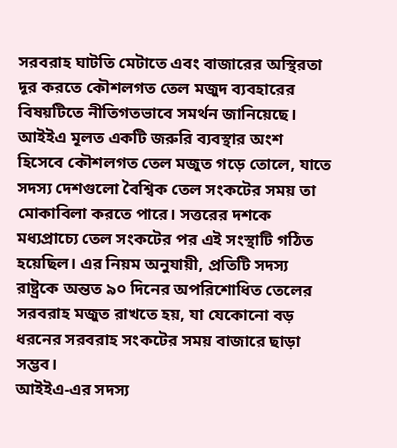সরবরাহ ঘাটতি মেটাতে এবং বাজারের অস্থিরতা দূর করতে কৌশলগত তেল মজুদ ব্যবহারের বিষয়টিতে নীতিগতভাবে সমর্থন জানিয়েছে।
আইইএ মূলত একটি জরুরি ব্যবস্থার অংশ হিসেবে কৌশলগত তেল মজুত গড়ে তোলে, যাতে সদস্য দেশগুলো বৈশ্বিক তেল সংকটের সময় তা মোকাবিলা করতে পারে। সত্তরের দশকে মধ্যপ্রাচ্যে তেল সংকটের পর এই সংস্থাটি গঠিত হয়েছিল। এর নিয়ম অনুযায়ী, প্রতিটি সদস্য রাষ্ট্রকে অন্তত ৯০ দিনের অপরিশোধিত তেলের সরবরাহ মজুত রাখতে হয়, যা যেকোনো বড় ধরনের সরবরাহ সংকটের সময় বাজারে ছাড়া সম্ভব।
আইইএ-এর সদস্য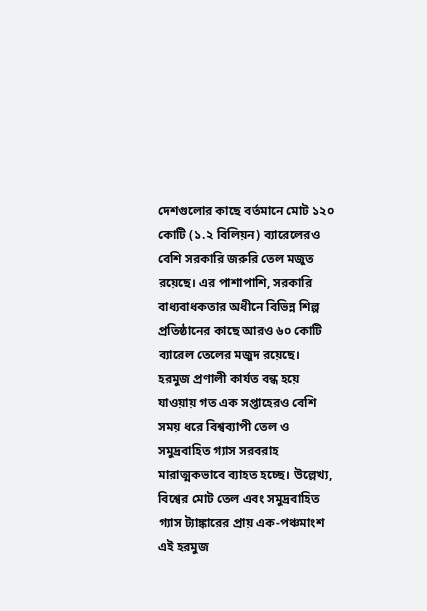দেশগুলোর কাছে বর্তমানে মোট ১২০ কোটি (১.২ বিলিয়ন) ব্যারেলেরও বেশি সরকারি জরুরি তেল মজুত রয়েছে। এর পাশাপাশি, সরকারি বাধ্যবাধকতার অধীনে বিভিন্ন শিল্প প্রতিষ্ঠানের কাছে আরও ৬০ কোটি ব্যারেল তেলের মজুদ রয়েছে।
হরমুজ প্রণালী কার্যত বন্ধ হয়ে যাওয়ায় গত এক সপ্তাহেরও বেশি সময় ধরে বিশ্বব্যাপী তেল ও সমুদ্রবাহিত গ্যাস সরবরাহ মারাত্মকভাবে ব্যাহত হচ্ছে। উল্লেখ্য, বিশ্বের মোট তেল এবং সমুদ্রবাহিত গ্যাস ট্যাঙ্কারের প্রায় এক-পঞ্চমাংশ এই হরমুজ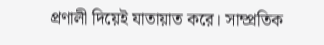প্রণালী দিয়েই যাতায়াত করে। সাম্প্রতিক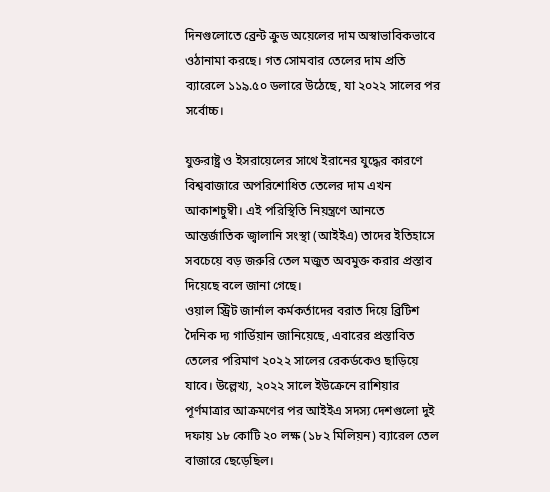দিনগুলোতে ব্রেন্ট ক্রুড অয়েলের দাম অস্বাভাবিকভাবে ওঠানামা করছে। গত সোমবার তেলের দাম প্রতি ব্যারেলে ১১৯.৫০ ডলারে উঠেছে, যা ২০২২ সালের পর সর্বোচ্চ।

যুক্তরাষ্ট্র ও ইসরায়েলের সাথে ইরানের যুদ্ধের কারণে বিশ্ববাজারে অপরিশোধিত তেলের দাম এখন আকাশচুম্বী। এই পরিস্থিতি নিয়ন্ত্রণে আনতে আন্তর্জাতিক জ্বালানি সংস্থা (আইইএ) তাদের ইতিহাসে সবচেয়ে বড় জরুরি তেল মজুত অবমুক্ত করার প্রস্তাব দিয়েছে বলে জানা গেছে।
ওয়াল স্ট্রিট জার্নাল কর্মকর্তাদের বরাত দিয়ে ব্রিটিশ দৈনিক দ্য গার্ডিয়ান জানিয়েছে, এবারের প্রস্তাবিত তেলের পরিমাণ ২০২২ সালের রেকর্ডকেও ছাড়িয়ে যাবে। উল্লেখ্য, ২০২২ সালে ইউক্রেনে রাশিয়ার পূর্ণমাত্রার আক্রমণের পর আইইএ সদস্য দেশগুলো দুই দফায় ১৮ কোটি ২০ লক্ষ (১৮২ মিলিয়ন) ব্যারেল তেল বাজারে ছেড়েছিল।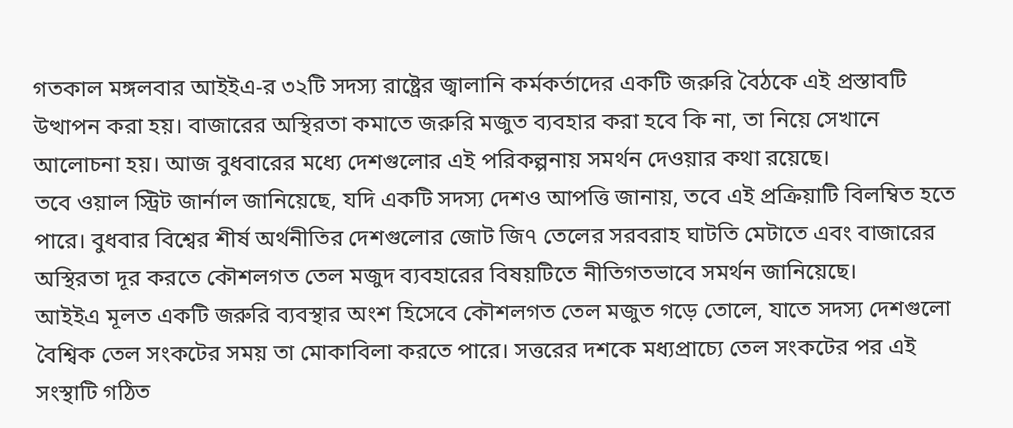গতকাল মঙ্গলবার আইইএ-র ৩২টি সদস্য রাষ্ট্রের জ্বালানি কর্মকর্তাদের একটি জরুরি বৈঠকে এই প্রস্তাবটি উত্থাপন করা হয়। বাজারের অস্থিরতা কমাতে জরুরি মজুত ব্যবহার করা হবে কি না, তা নিয়ে সেখানে আলোচনা হয়। আজ বুধবারের মধ্যে দেশগুলোর এই পরিকল্পনায় সমর্থন দেওয়ার কথা রয়েছে।
তবে ওয়াল স্ট্রিট জার্নাল জানিয়েছে, যদি একটি সদস্য দেশও আপত্তি জানায়, তবে এই প্রক্রিয়াটি বিলম্বিত হতে পারে। বুধবার বিশ্বের শীর্ষ অর্থনীতির দেশগুলোর জোট জি৭ তেলের সরবরাহ ঘাটতি মেটাতে এবং বাজারের অস্থিরতা দূর করতে কৌশলগত তেল মজুদ ব্যবহারের বিষয়টিতে নীতিগতভাবে সমর্থন জানিয়েছে।
আইইএ মূলত একটি জরুরি ব্যবস্থার অংশ হিসেবে কৌশলগত তেল মজুত গড়ে তোলে, যাতে সদস্য দেশগুলো বৈশ্বিক তেল সংকটের সময় তা মোকাবিলা করতে পারে। সত্তরের দশকে মধ্যপ্রাচ্যে তেল সংকটের পর এই সংস্থাটি গঠিত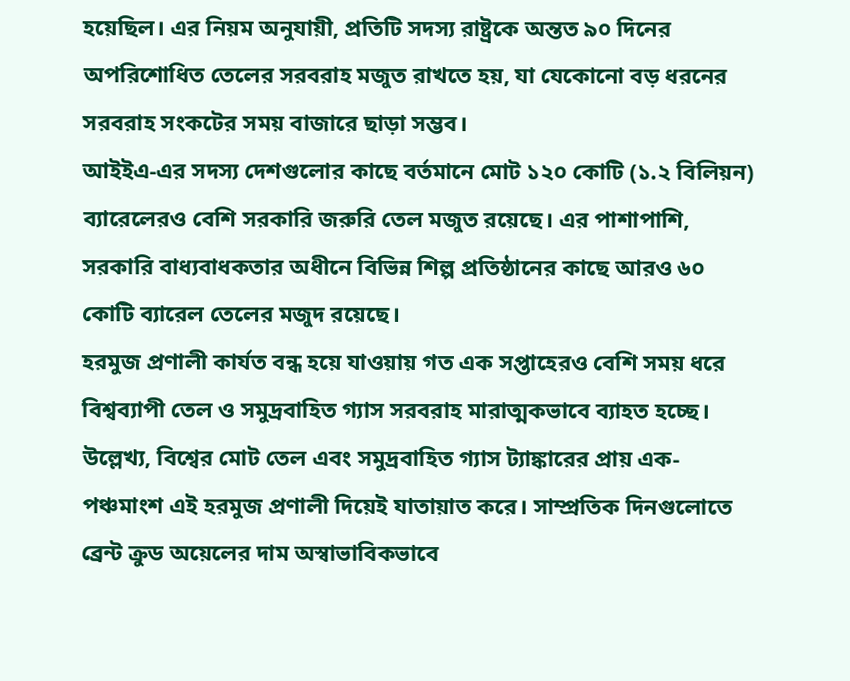হয়েছিল। এর নিয়ম অনুযায়ী, প্রতিটি সদস্য রাষ্ট্রকে অন্তত ৯০ দিনের অপরিশোধিত তেলের সরবরাহ মজুত রাখতে হয়, যা যেকোনো বড় ধরনের সরবরাহ সংকটের সময় বাজারে ছাড়া সম্ভব।
আইইএ-এর সদস্য দেশগুলোর কাছে বর্তমানে মোট ১২০ কোটি (১.২ বিলিয়ন) ব্যারেলেরও বেশি সরকারি জরুরি তেল মজুত রয়েছে। এর পাশাপাশি, সরকারি বাধ্যবাধকতার অধীনে বিভিন্ন শিল্প প্রতিষ্ঠানের কাছে আরও ৬০ কোটি ব্যারেল তেলের মজুদ রয়েছে।
হরমুজ প্রণালী কার্যত বন্ধ হয়ে যাওয়ায় গত এক সপ্তাহেরও বেশি সময় ধরে বিশ্বব্যাপী তেল ও সমুদ্রবাহিত গ্যাস সরবরাহ মারাত্মকভাবে ব্যাহত হচ্ছে। উল্লেখ্য, বিশ্বের মোট তেল এবং সমুদ্রবাহিত গ্যাস ট্যাঙ্কারের প্রায় এক-পঞ্চমাংশ এই হরমুজ প্রণালী দিয়েই যাতায়াত করে। সাম্প্রতিক দিনগুলোতে ব্রেন্ট ক্রুড অয়েলের দাম অস্বাভাবিকভাবে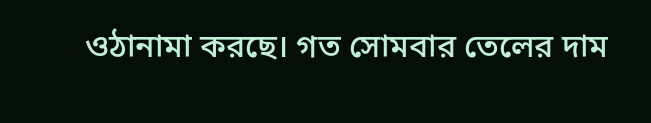ওঠানামা করছে। গত সোমবার তেলের দাম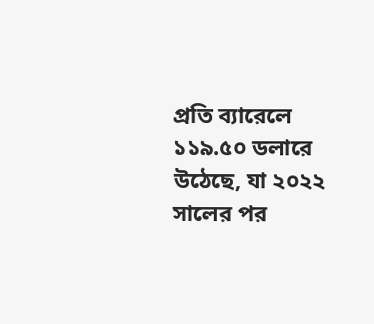প্রতি ব্যারেলে ১১৯.৫০ ডলারে উঠেছে, যা ২০২২ সালের পর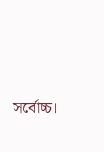সর্বোচ্চ।